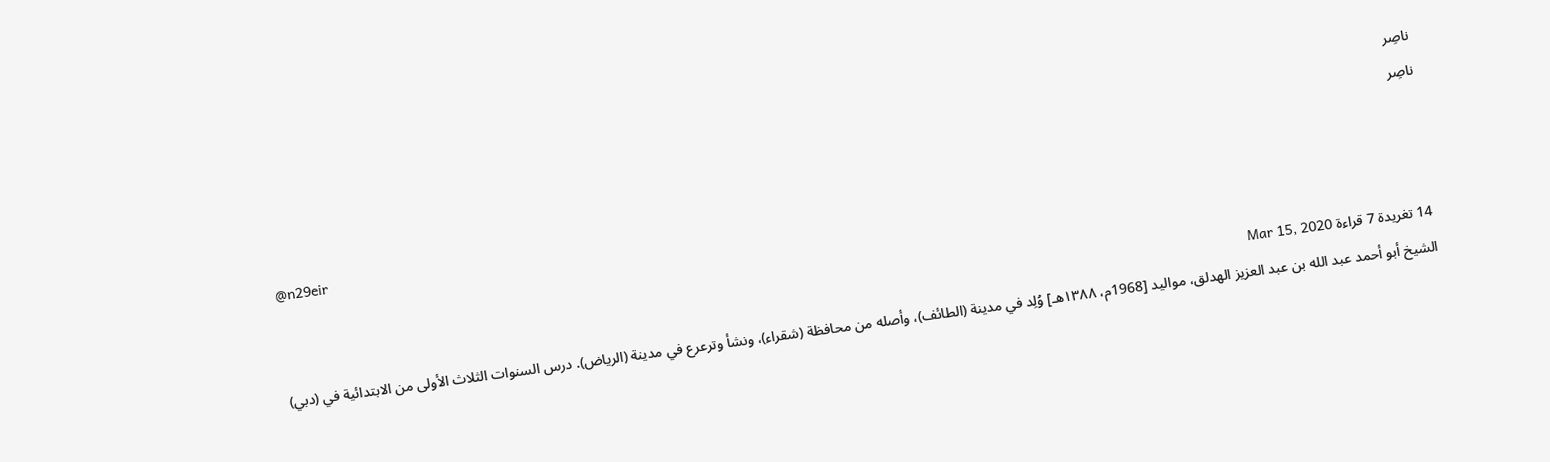ناصِر
ناصِر

@n29eir

14 تغريدة 7 قراءة Mar 15, 2020
الشيخ أبو أحمد عبد الله بن عبد العزيز الهدلق، مواليد [1968م، ١٣٨٨هـ] وُلِد في مدينة (الطائف)، وأصله من محافظة (شقراء)، ونشأ وترعرع في مدينة (الرياض). درس السنوات الثلاث الأولى من الابتدائية في (دبي)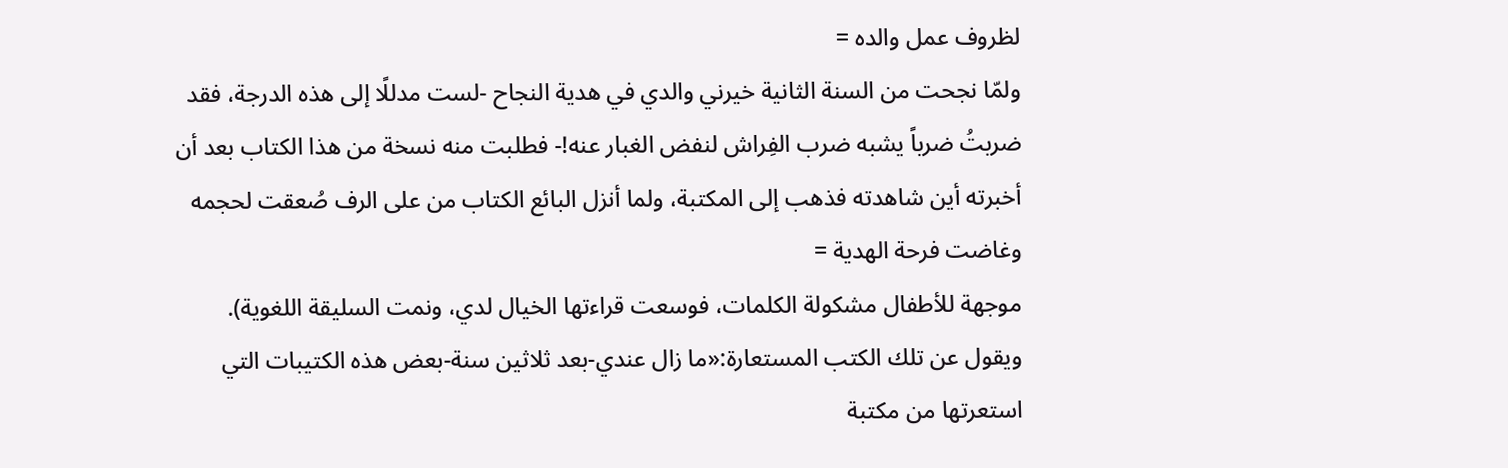لظروف عمل والده =
ولمّا نجحت من السنة الثانية خيرني والدي في هدية النجاح -لست مدللًا إلى هذه الدرجة، فقد ضربتُ ضرباً يشبه ضرب الفِراش لنفض الغبار عنه!- فطلبت منه نسخة من هذا الكتاب بعد أن أخبرته أين شاهدته فذهب إلى المكتبة، ولما أنزل البائع الكتاب من على الرف صُعقت لحجمه وغاضت فرحة الهدية =
موجهة للأطفال مشكولة الكلمات، فوسعت قراءتها الخيال لدي، ونمت السليقة اللغوية).
ويقول عن تلك الكتب المستعارة:«ما زال عندي-بعد ثلاثين سنة-بعض هذه الكتيبات التي استعرتها من مكتبة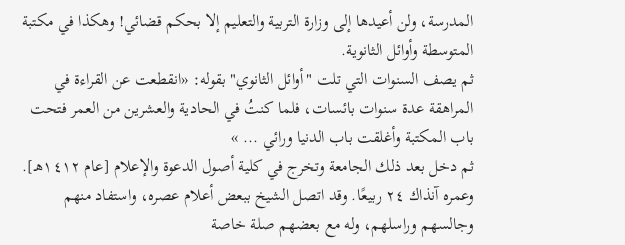المدرسة، ولن أعيدها إلى وزارة التربية والتعليم إلا بحكم قضائي! وهكذا في مكتبة المتوسطة وأوائل الثانوية.
ثم يصف السنوات التي تلت "أوائل الثانوي" بقوله: «انقطعت عن القراءة في المراهقة عدة سنوات بائسات، فلما كنتُ في الحادية والعشرين من العمر فتحت باب المكتبة وأغلقت باب الدنيا ورائي ... »
ثم دخل بعد ذلك الجامعة وتخرج في كلية أصول الدعوة والإعلام [عام ١٤١٢هـ]. وعمره آنذاك ٢٤ ربيعًا. وقد اتصل الشيخ ببعض أعلام عصره، واستفاد منهم وجالسهم وراسلهم، وله مع بعضهم صلة خاصة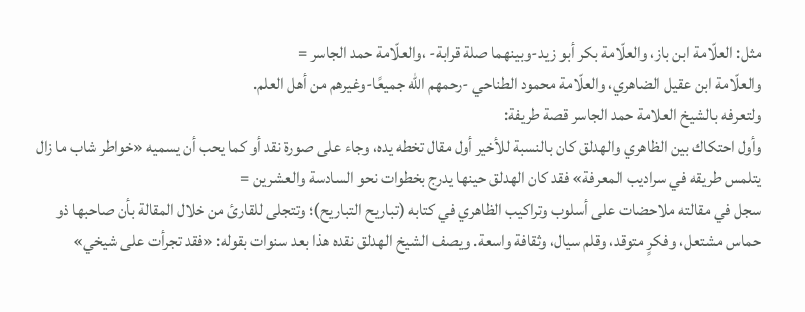مثل: العلّامة ابن باز، والعلّامة بكر أبو زيد-وبينهما صلة قرابة- ،والعلّامة حمد الجاسر =
والعلّامة ابن عقيل الضاهري، والعلّامة محمود الطناحي -رحمهم الله جميعًا-وغيرهم من أهل العلم.
ولتعرفه بالشيخ العلامة حمد الجاسر قصة طريفة:
وأول احتكاك بين الظاهري والهدلق كان بالنسبة للأخير أول مقال تخطه يده، وجاء على صورة نقد أو كما يحب أن يسميه «خواطر شاب ما زال يتلمس طريقه في سراديب المعرفة» فقد كان الهدلق حينها يدرج بخطوات نحو السادسة والعشرين =
سجل في مقالته ملاحضات على أسلوب وتراكيب الظاهري في كتابه (تباريح التباريح)؛ وتتجلى للقارئ من خلال المقالة بأن صاحبها ذو حماس مشتعل، وفكرٍ متوقد، وقلم سيال، وثقافة واسعة. ويصف الشيخ الهدلق نقده هذا بعد سنوات بقوله: «فقد تجرأت على شيخي»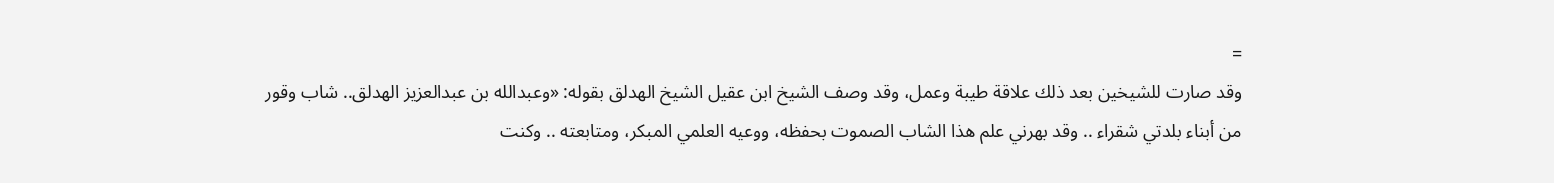=
وقد صارت للشيخين بعد ذلك علاقة طيبة وعمل، وقد وصف الشيخ ابن عقيل الشيخ الهدلق بقوله: «وعبدالله بن عبدالعزيز الهدلق.. شاب وقور من أبناء بلدتي شقراء .. وقد بهرني علم هذا الشاب الصموت بحفظه، ووعيه العلمي المبكر، ومتابعته .. وكنت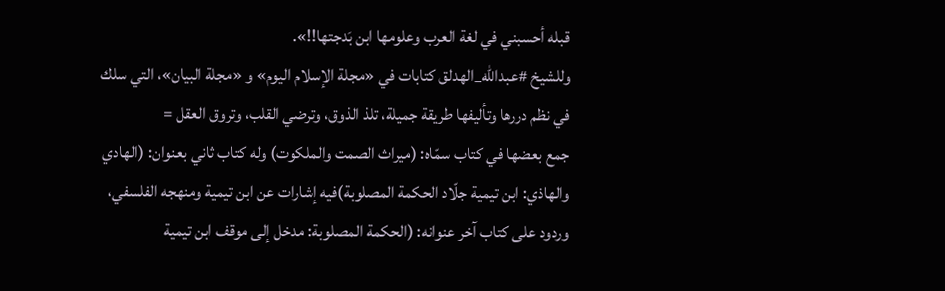قبله أحسبني في لغة العرب وعلومها ابن بَدجتها!!».
وللشيخ #عبدالله_الهدلق كتابات في «مجلة الإسلام اليوم» و «مجلة البيان»، التي سلك في نظم دررها وتأليفها طريقة جميلة، تلذ الذوق، وترضي القلب، وتروق العقل =
جمع بعضها في كتاب سمّاه: (ميراث الصمت والملكوت) وله كتاب ثاني بعنوان: (الهادي والهاذي: ابن تيمية جلّاد الحكمة المصلوبة)فيه إشارات عن ابن تيمية ومنهجه الفلسفي، وردود على كتاب آخر عنوانه: (الحكمة المصلوبة: مدخل إلى موقف ابن تيمية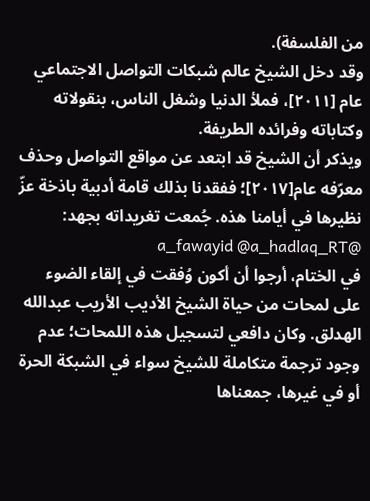من الفلسفة).
وقد دخل الشيخ عالم شبكات التواصل الاجتماعي عام [٢٠١١]، فملأ الدنيا وشغل الناس، بنقولاته وكتاباته وفرائده الطريفة.
ويذكر أن الشيخ قد ابتعد عن مواقع التواصل وحذف معرّفه عام[٢٠١٧]؛ ففقدنا بذلك قامة أدبية باذخة عزّ نظيرها في أيامنا هذه. جُمعت تغريداته بجهد: @a_fawayid @a_hadlaq_RT
في الختام، أرجوا أن أكون وُفقت في إلقاء الضوء على لمحات من حياة الشيخ الأديب الأريب عبدالله الهدلق. وكان دافعي لتسجيل هذه اللمحات؛ عدم وجود ترجمة متكاملة للشيخ سواء في الشبكة الحرة أو في غيرها، جمعناها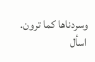وسردناها كما ترون. اسأل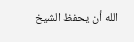الله أن يحفظ الشيخ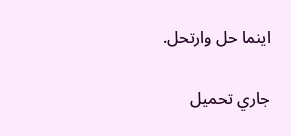اينما حل وارتحل.

جاري تحميل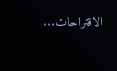الاقتراحات...